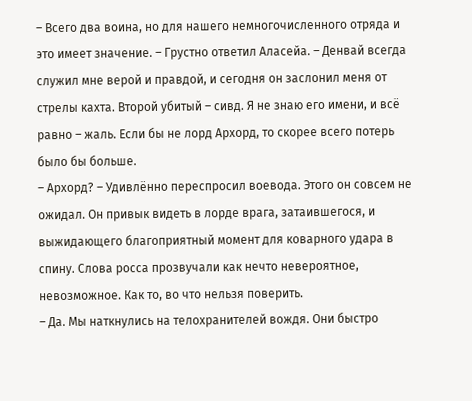– Всего два воина, но для нашего немногочисленного отряда и это имеет значение. – Грустно ответил Аласейа. – Денвай всегда служил мне верой и правдой, и сегодня он заслонил меня от стрелы кахта. Второй убитый – сивд. Я не знаю его имени, и всё равно – жаль. Если бы не лорд Архорд, то скорее всего потерь было бы больше.
– Архорд? – Удивлённо переспросил воевода. Этого он совсем не ожидал. Он привык видеть в лорде врага, затаившегося, и выжидающего благоприятный момент для коварного удара в спину. Слова росса прозвучали как нечто невероятное, невозможное. Как то, во что нельзя поверить.
– Да. Мы наткнулись на телохранителей вождя. Они быстро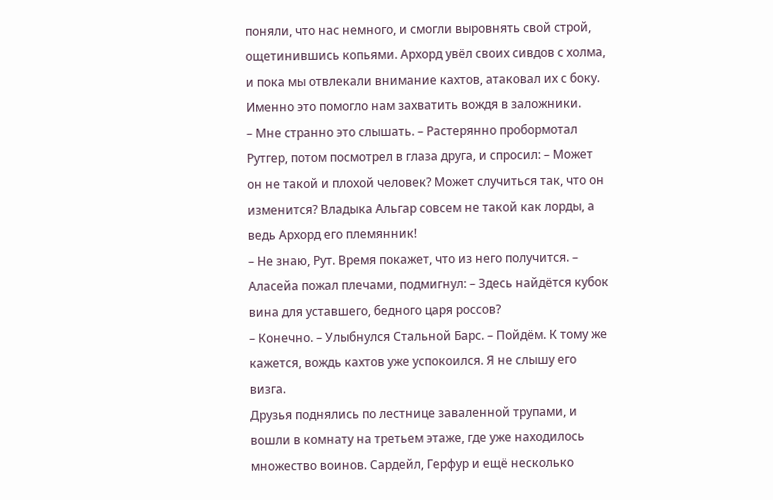поняли, что нас немного, и смогли выровнять свой строй, ощетинившись копьями. Архорд увёл своих сивдов с холма, и пока мы отвлекали внимание кахтов, атаковал их с боку. Именно это помогло нам захватить вождя в заложники.
– Мне странно это слышать. – Растерянно пробормотал Рутгер, потом посмотрел в глаза друга, и спросил: – Может он не такой и плохой человек? Может случиться так, что он изменится? Владыка Альгар совсем не такой как лорды, а ведь Архорд его племянник!
– Не знаю, Рут. Время покажет, что из него получится. – Аласейа пожал плечами, подмигнул: – Здесь найдётся кубок вина для уставшего, бедного царя россов?
– Конечно. – Улыбнулся Стальной Барс. – Пойдём. К тому же кажется, вождь кахтов уже успокоился. Я не слышу его визга.
Друзья поднялись по лестнице заваленной трупами, и вошли в комнату на третьем этаже, где уже находилось множество воинов. Сардейл, Герфур и ещё несколько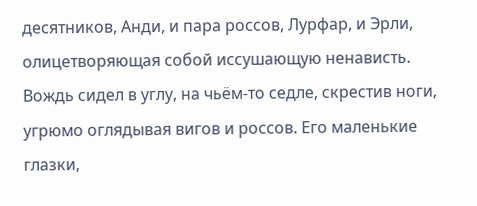десятников, Анди, и пара россов, Лурфар, и Эрли, олицетворяющая собой иссушающую ненависть.
Вождь сидел в углу, на чьём-то седле, скрестив ноги, угрюмо оглядывая вигов и россов. Его маленькие глазки,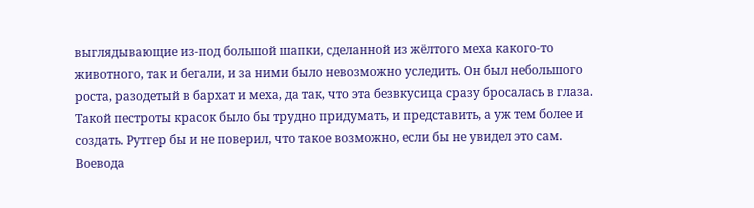выглядывающие из-под большой шапки, сделанной из жёлтого меха какого-то животного, так и бегали, и за ними было невозможно уследить. Он был небольшого роста, разодетый в бархат и меха, да так, что эта безвкусица сразу бросалась в глаза. Такой пестроты красок было бы трудно придумать, и представить, а уж тем более и создать. Рутгер бы и не поверил, что такое возможно, если бы не увидел это сам.
Воевода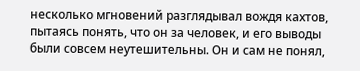несколько мгновений разглядывал вождя кахтов, пытаясь понять, что он за человек, и его выводы были совсем неутешительны. Он и сам не понял,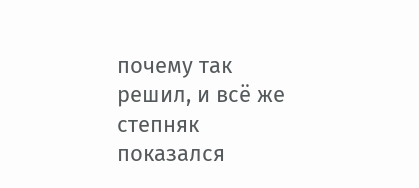почему так решил, и всё же степняк показался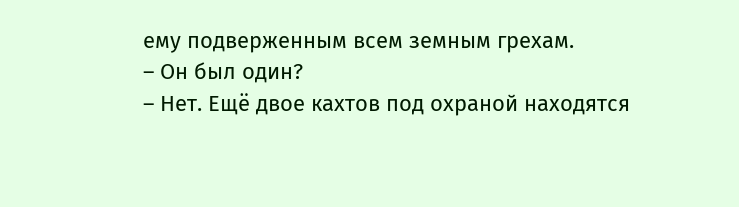ему подверженным всем земным грехам.
– Он был один?
– Нет. Ещё двое кахтов под охраной находятся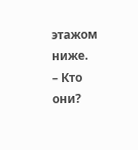этажом ниже.
– Кто они?